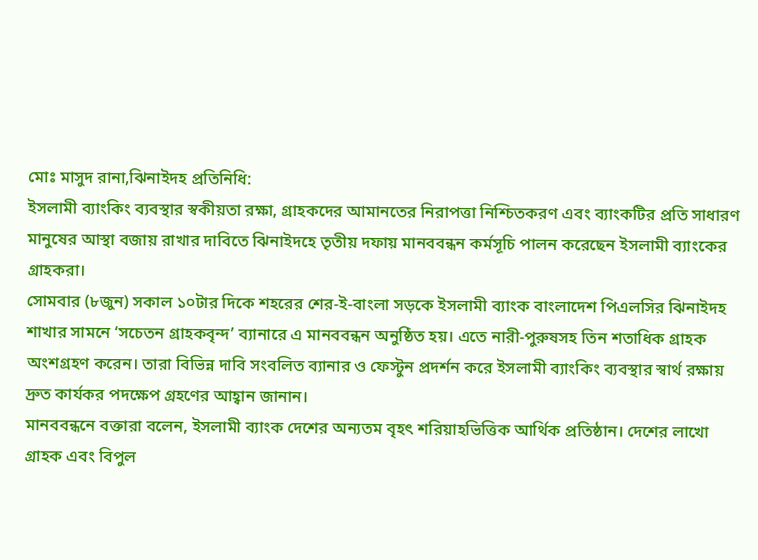মোঃ মাসুদ রানা,ঝিনাইদহ প্রতিনিধি:
ইসলামী ব্যাংকিং ব্যবস্থার স্বকীয়তা রক্ষা, গ্রাহকদের আমানতের নিরাপত্তা নিশ্চিতকরণ এবং ব্যাংকটির প্রতি সাধারণ মানুষের আস্থা বজায় রাখার দাবিতে ঝিনাইদহে তৃতীয় দফায় মানববন্ধন কর্মসূচি পালন করেছেন ইসলামী ব্যাংকের গ্রাহকরা।
সোমবার (৮জুন) সকাল ১০টার দিকে শহরের শের-ই-বাংলা সড়কে ইসলামী ব্যাংক বাংলাদেশ পিএলসির ঝিনাইদহ শাখার সামনে ‘সচেতন গ্রাহকবৃন্দ’ ব্যানারে এ মানববন্ধন অনুষ্ঠিত হয়। এতে নারী-পুরুষসহ তিন শতাধিক গ্রাহক অংশগ্রহণ করেন। তারা বিভিন্ন দাবি সংবলিত ব্যানার ও ফেস্টুন প্রদর্শন করে ইসলামী ব্যাংকিং ব্যবস্থার স্বার্থ রক্ষায় দ্রুত কার্যকর পদক্ষেপ গ্রহণের আহ্বান জানান।
মানববন্ধনে বক্তারা বলেন, ইসলামী ব্যাংক দেশের অন্যতম বৃহৎ শরিয়াহভিত্তিক আর্থিক প্রতিষ্ঠান। দেশের লাখো গ্রাহক এবং বিপুল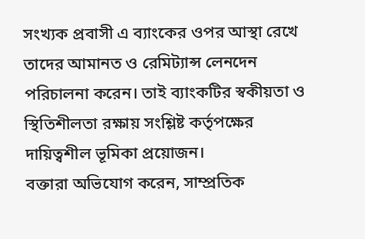সংখ্যক প্রবাসী এ ব্যাংকের ওপর আস্থা রেখে তাদের আমানত ও রেমিট্যান্স লেনদেন পরিচালনা করেন। তাই ব্যাংকটির স্বকীয়তা ও স্থিতিশীলতা রক্ষায় সংশ্লিষ্ট কর্তৃপক্ষের দায়িত্বশীল ভূমিকা প্রয়োজন।
বক্তারা অভিযোগ করেন, সাম্প্রতিক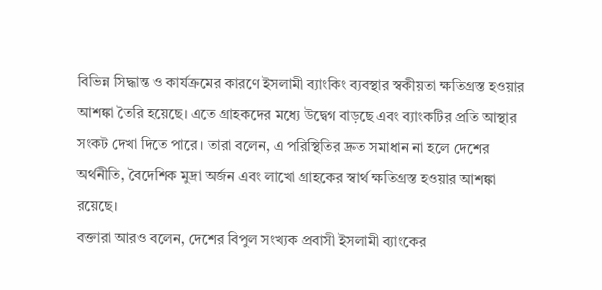বিভিন্ন সিদ্ধান্ত ও কার্যক্রমের কারণে ইসলামী ব্যাংকিং ব্যবস্থার স্বকীয়তা ক্ষতিগ্রস্ত হওয়ার আশঙ্কা তৈরি হয়েছে। এতে গ্রাহকদের মধ্যে উদ্বেগ বাড়ছে এবং ব্যাংকটির প্রতি আস্থার সংকট দেখা দিতে পারে। তারা বলেন, এ পরিস্থিতির দ্রুত সমাধান না হলে দেশের অর্থনীতি, বৈদেশিক মুদ্রা অর্জন এবং লাখো গ্রাহকের স্বার্থ ক্ষতিগ্রস্ত হওয়ার আশঙ্কা রয়েছে।
বক্তারা আরও বলেন, দেশের বিপুল সংখ্যক প্রবাসী ইসলামী ব্যাংকের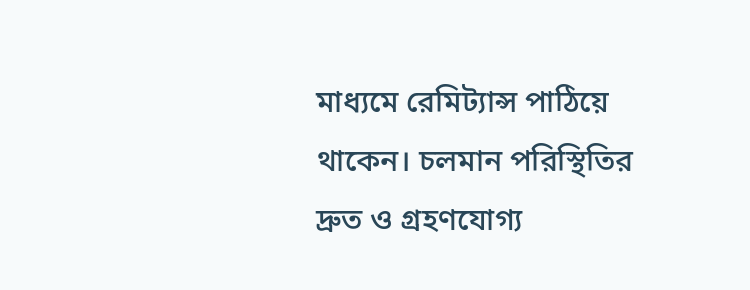মাধ্যমে রেমিট্যান্স পাঠিয়ে থাকেন। চলমান পরিস্থিতির দ্রুত ও গ্রহণযোগ্য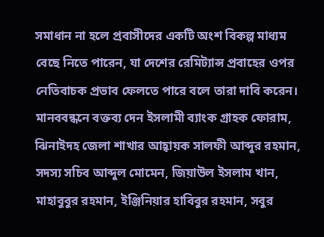সমাধান না হলে প্রবাসীদের একটি অংশ বিকল্প মাধ্যম বেছে নিতে পারেন, যা দেশের রেমিট্যান্স প্রবাহের ওপর নেতিবাচক প্রভাব ফেলতে পারে বলে তারা দাবি করেন।
মানববন্ধনে বক্তব্য দেন ইসলামী ব্যাংক গ্রাহক ফোরাম, ঝিনাইদহ জেলা শাখার আহ্বায়ক সালফী আব্দুর রহমান, সদস্য সচিব আব্দুল মোমেন, জিয়াউল ইসলাম খান, মাহাবুবুর রহমান, ইঞ্জিনিয়ার হাবিবুর রহমান, সবুর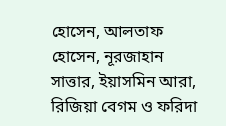হোসেন, আলতাফ হোসেন, নূরজাহান সাত্তার, ইয়াসমিন আরা, রিজিয়া বেগম ও ফরিদা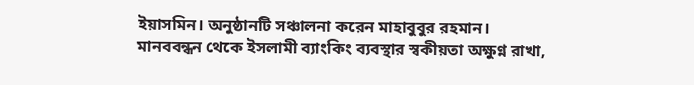ইয়াসমিন। অনুষ্ঠানটি সঞ্চালনা করেন মাহাবুবুর রহমান।
মানববন্ধন থেকে ইসলামী ব্যাংকিং ব্যবস্থার স্বকীয়তা অক্ষুণ্ন রাখা,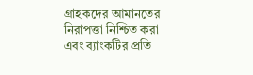গ্রাহকদের আমানতের নিরাপত্তা নিশ্চিত করা এবং ব্যাংকটির প্রতি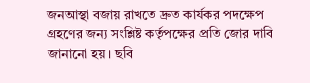জনআস্থা বজায় রাখতে দ্রুত কার্যকর পদক্ষেপ গ্রহণের জন্য সংশ্লিষ্ট কর্তৃপক্ষের প্রতি জোর দাবি জানানো হয়। ছবি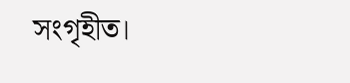সংগৃহীত।